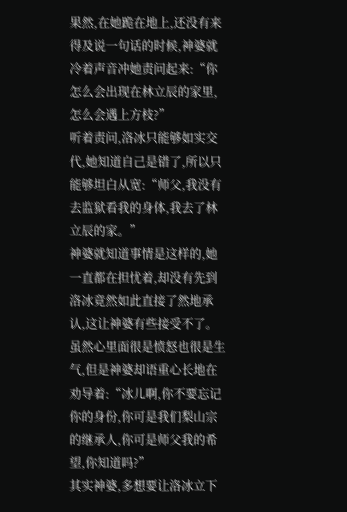果然,在她跪在地上,还没有来得及说一句话的时候,神婆就冷着声音冲她责问起来:“你怎么会出现在林立辰的家里,怎么会遇上方枝?”
听着责问,洛冰只能够如实交代,她知道自己是错了,所以只能够坦白从宽:“师父,我没有去监狱看我的身体,我去了林立辰的家。”
神婆就知道事情是这样的,她一直都在担忧着,却没有先到洛冰竟然如此直接了然地承认,这让神婆有些接受不了。
虽然心里面很是愤怒也很是生气,但是神婆却语重心长地在劝导着:“冰儿啊,你不要忘记你的身份,你可是我们梨山宗的继承人,你可是师父我的希望,你知道吗?”
其实神婆,多想要让洛冰立下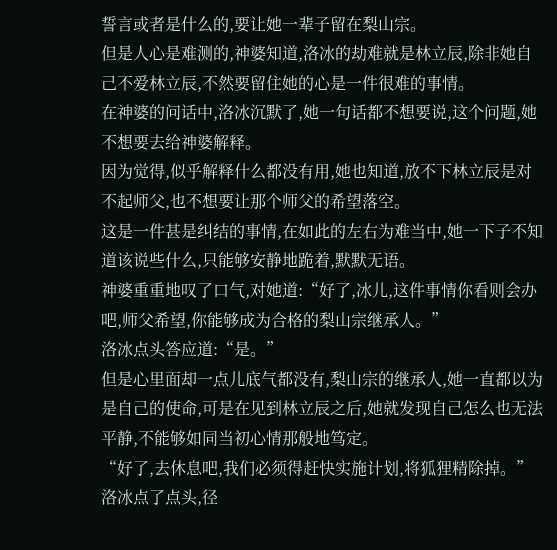誓言或者是什么的,要让她一辈子留在梨山宗。
但是人心是难测的,神婆知道,洛冰的劫难就是林立辰,除非她自己不爱林立辰,不然要留住她的心是一件很难的事情。
在神婆的问话中,洛冰沉默了,她一句话都不想要说,这个问题,她不想要去给神婆解释。
因为觉得,似乎解释什么都没有用,她也知道,放不下林立辰是对不起师父,也不想要让那个师父的希望落空。
这是一件甚是纠结的事情,在如此的左右为难当中,她一下子不知道该说些什么,只能够安静地跪着,默默无语。
神婆重重地叹了口气,对她道:“好了,冰儿,这件事情你看则会办吧,师父希望,你能够成为合格的梨山宗继承人。”
洛冰点头答应道:“是。”
但是心里面却一点儿底气都没有,梨山宗的继承人,她一直都以为是自己的使命,可是在见到林立辰之后,她就发现自己怎么也无法平静,不能够如同当初心情那般地笃定。
“好了,去休息吧,我们必须得赶快实施计划,将狐狸精除掉。”洛冰点了点头,径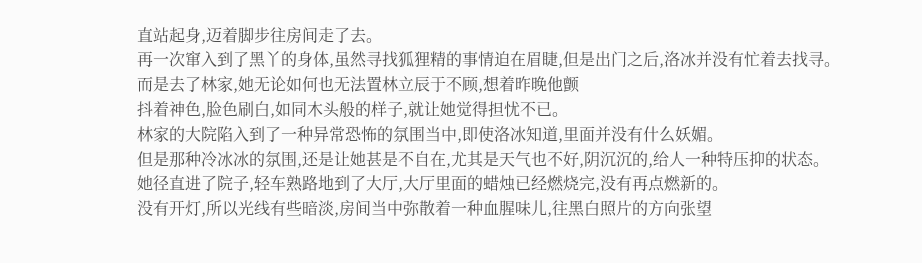直站起身,迈着脚步往房间走了去。
再一次窜入到了黑丫的身体,虽然寻找狐狸精的事情迫在眉睫,但是出门之后,洛冰并没有忙着去找寻。
而是去了林家,她无论如何也无法置林立辰于不顾,想着昨晚他颤
抖着神色,脸色刷白,如同木头般的样子,就让她觉得担忧不已。
林家的大院陷入到了一种异常恐怖的氛围当中,即使洛冰知道,里面并没有什么妖媚。
但是那种冷冰冰的氛围,还是让她甚是不自在,尤其是天气也不好,阴沉沉的,给人一种特压抑的状态。
她径直进了院子,轻车熟路地到了大厅,大厅里面的蜡烛已经燃烧完,没有再点燃新的。
没有开灯,所以光线有些暗淡,房间当中弥散着一种血腥味儿,往黑白照片的方向张望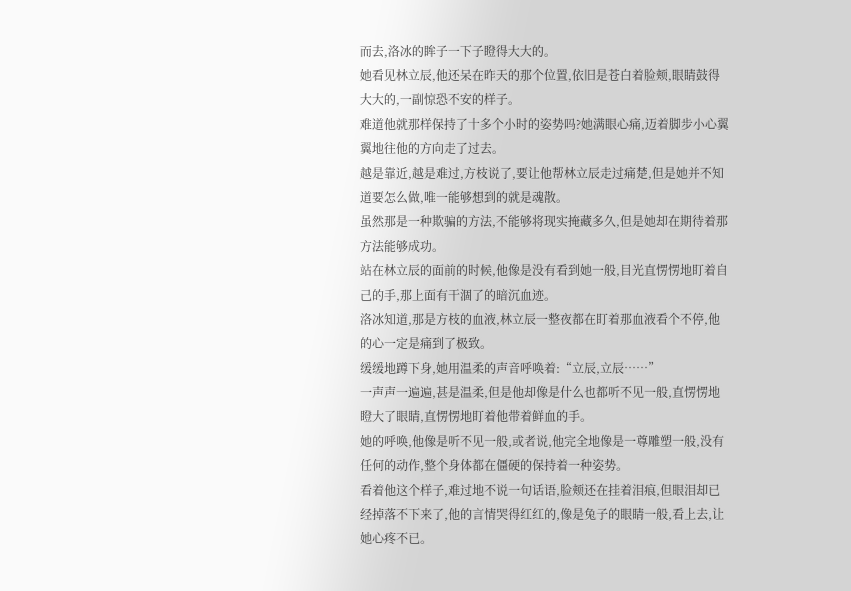而去,洛冰的眸子一下子瞪得大大的。
她看见林立辰,他还呆在昨天的那个位置,依旧是苍白着脸颊,眼睛鼓得大大的,一副惊恐不安的样子。
难道他就那样保持了十多个小时的姿势吗?她满眼心痛,迈着脚步小心翼翼地往他的方向走了过去。
越是靠近,越是难过,方枝说了,要让他帮林立辰走过痛楚,但是她并不知道要怎么做,唯一能够想到的就是魂散。
虽然那是一种欺骗的方法,不能够将现实掩藏多久,但是她却在期待着那方法能够成功。
站在林立辰的面前的时候,他像是没有看到她一般,目光直愣愣地盯着自己的手,那上面有干涸了的暗沉血迹。
洛冰知道,那是方枝的血液,林立辰一整夜都在盯着那血液看个不停,他的心一定是痛到了极致。
缓缓地蹲下身,她用温柔的声音呼唤着:“立辰,立辰……”
一声声一遍遍,甚是温柔,但是他却像是什么也都听不见一般,直愣愣地瞪大了眼睛,直愣愣地盯着他带着鲜血的手。
她的呼唤,他像是听不见一般,或者说,他完全地像是一尊雕塑一般,没有任何的动作,整个身体都在僵硬的保持着一种姿势。
看着他这个样子,难过地不说一句话语,脸颊还在挂着泪痕,但眼泪却已经掉落不下来了,他的言情哭得红红的,像是兔子的眼睛一般,看上去,让她心疼不已。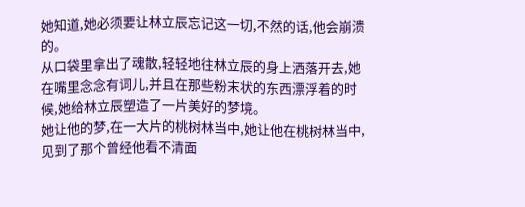她知道,她必须要让林立辰忘记这一切,不然的话,他会崩溃的。
从口袋里拿出了魂散,轻轻地往林立辰的身上洒落开去,她在嘴里念念有词儿,并且在那些粉末状的东西漂浮着的时候,她给林立辰塑造了一片美好的梦境。
她让他的梦,在一大片的桃树林当中,她让他在桃树林当中,见到了那个曾经他看不清面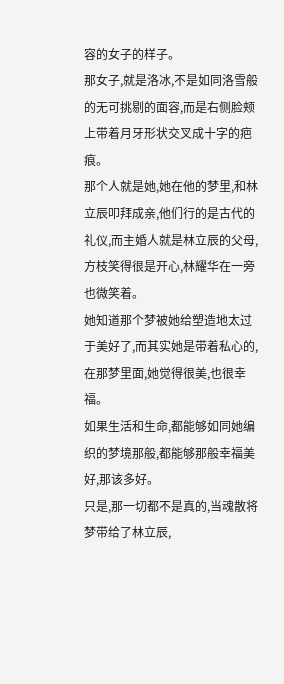容的女子的样子。
那女子,就是洛冰,不是如同洛雪般的无可挑剔的面容,而是右侧脸颊上带着月牙形状交叉成十字的疤痕。
那个人就是她,她在他的梦里,和林立辰叩拜成亲,他们行的是古代的礼仪,而主婚人就是林立辰的父母,方枝笑得很是开心,林耀华在一旁也微笑着。
她知道那个梦被她给塑造地太过于美好了,而其实她是带着私心的,在那梦里面,她觉得很美,也很幸福。
如果生活和生命,都能够如同她编织的梦境那般,都能够那般幸福美好,那该多好。
只是,那一切都不是真的,当魂散将梦带给了林立辰,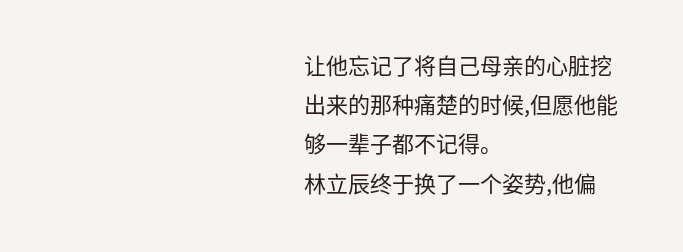让他忘记了将自己母亲的心脏挖出来的那种痛楚的时候,但愿他能够一辈子都不记得。
林立辰终于换了一个姿势,他偏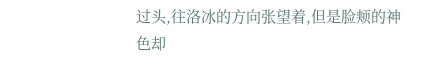过头,往洛冰的方向张望着,但是脸颊的神色却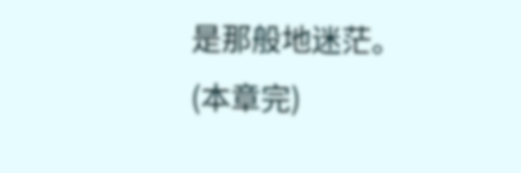是那般地迷茫。
(本章完)